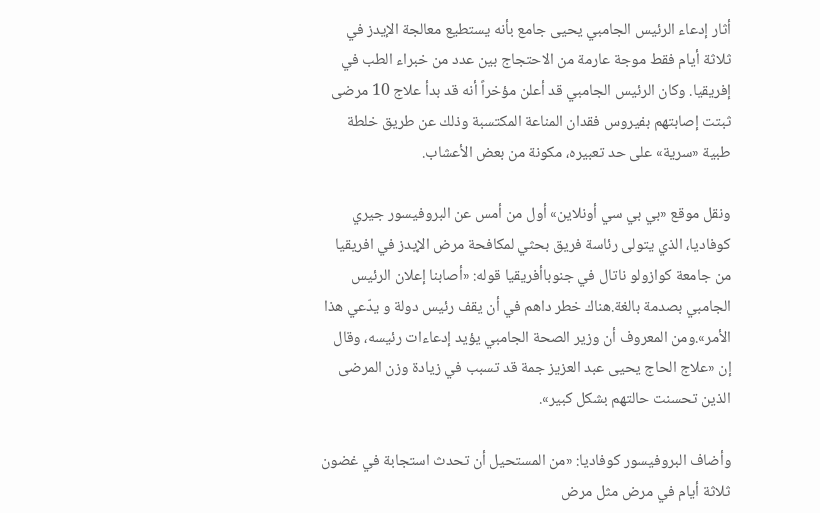أثار إدعاء الرئيس الجامبي يحيى جامع بأنه يستطيع معالجة الإيدز في ثلاثة أيام فقط موجة عارمة من الاحتجاج بين عدد من خبراء الطب في إفريقيا. وكان الرئيس الجامبي قد أعلن مؤخراً أنه قد بدأ علاج 10 مرضى ثبتت إصابتهم بفيروس فقدان المناعة المكتسبة وذلك عن طريق خلطة طبية «سرية» على حد تعبيره، مكونة من بعض الأعشاب.

ونقل موقع «بي بي سي أونلاين» أول من أمس عن البروفيسور جيري كوفاديا، الذي يتولى رئاسة فريق بحثي لمكافحة مرض الإيدز في افريقيا من جامعة كوازولو ناتال في جنوباأفريقيا قوله: «أصابنا إعلان الرئيس الجامبي بصدمة بالغة.هناك خطر داهم في أن يقف رئيس دولة و يدّعي هذا الأمر».ومن المعروف أن وزير الصحة الجامبي يؤيد إدعاءات رئيسه، وقال إن «علاج الحاج يحيى عبد العزيز جمة قد تسبب في زيادة وزن المرضى الذين تحسنت حالتهم بشكل كبير».

وأضاف البروفيسور كوفاديا: «من المستحيل أن تحدث استجابة في غضون ثلاثة أيام في مرض مثل مرض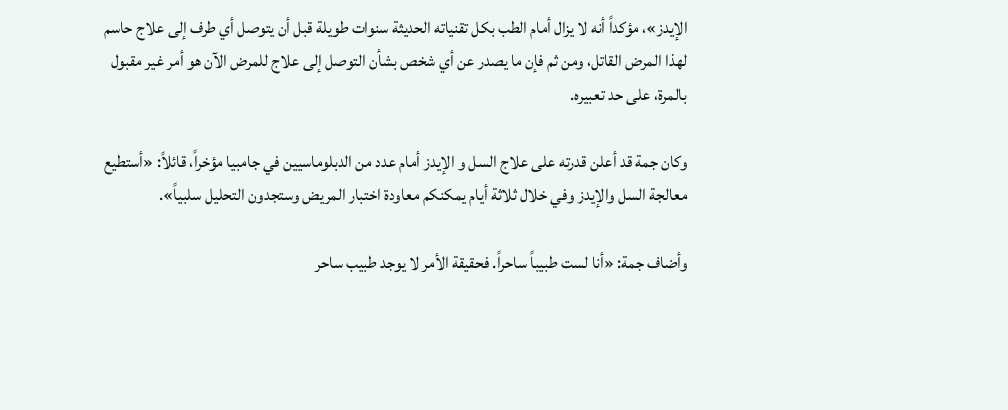الإيدز»، مؤكداً أنه لا يزال أمام الطب بكل تقنياته الحديثة سنوات طويلة قبل أن يتوصل أي طرف إلى علاج حاسم لهذا المرض القاتل، ومن ثم فإن ما يصدر عن أي شخص بشأن التوصل إلى علاج للمرض الآن هو أمر غير مقبول بالمرة، على حد تعبيره.

وكان جمة قد أعلن قدرته على علاج السل و الإيدز أمام عدد من الدبلوماسيين في جامبيا مؤخراً، قائلاً: «أستطيع معالجة السل والإيدز وفي خلال ثلاثة أيام يمكنكم معاودة اختبار المريض وستجدون التحليل سلبياً».

وأضاف جمة: «أنا لست طبيباً ساحراً. فحقيقة الأمر لا يوجد طبيب ساحر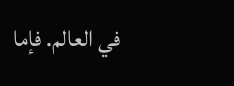في العالم. فإما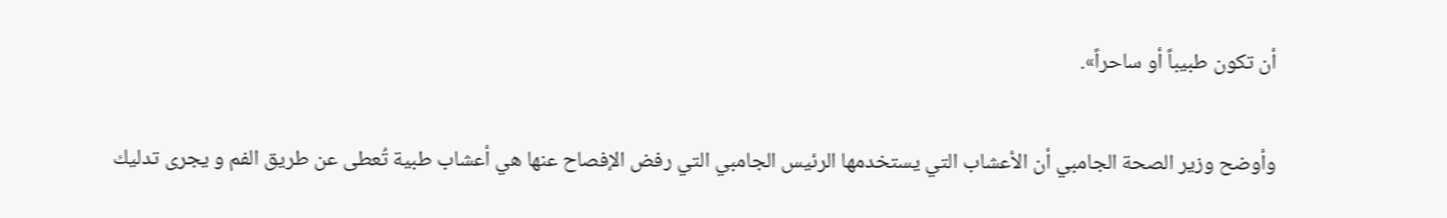أن تكون طبيباً أو ساحراً».

وأوضح وزير الصحة الجامبي أن الأعشاب التي يستخدمها الرئيس الجامبي التي رفض الإفصاح عنها هي أعشاب طبية تُعطى عن طريق الفم و يجرى تدليك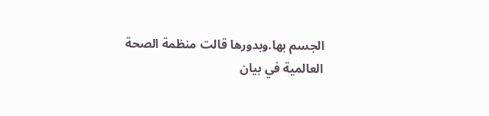الجسم بها.وبدورها قالت منظمة الصحة العالمية في بيان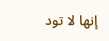إنها لا تود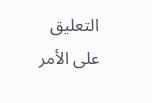التعليق على الأمر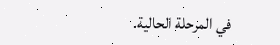في المرحلة الحالية.